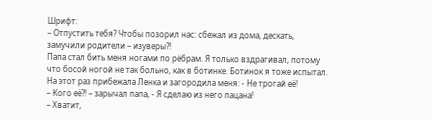Шрифт:
– Отпустить тебя? Чтобы позорил нас: сбежал из дома, дескать, замучили родители – изуверы?!
Папа стал бить меня ногами по рёбрам. Я только вздрагивал, потому что босой ногой не так больно, как в ботинке. Ботинок я тоже испытал.
На этот раз прибежала Ленка и загородила меня: - Не трогай её!
– Кого её?! – зарычал папа, - Я сделаю из него пацана!
– Хватит,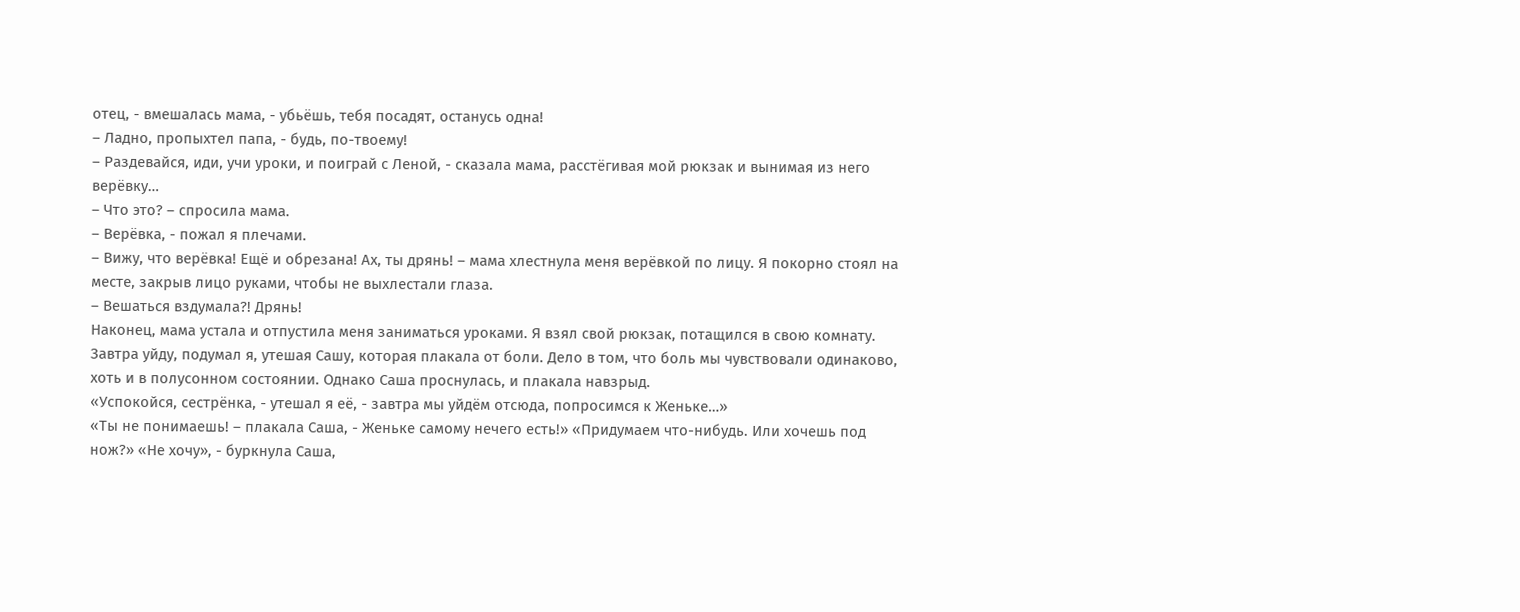отец, - вмешалась мама, - убьёшь, тебя посадят, останусь одна!
– Ладно, пропыхтел папа, - будь, по-твоему!
– Раздевайся, иди, учи уроки, и поиграй с Леной, - сказала мама, расстёгивая мой рюкзак и вынимая из него верёвку…
– Что это? – спросила мама.
– Верёвка, - пожал я плечами.
– Вижу, что верёвка! Ещё и обрезана! Ах, ты дрянь! – мама хлестнула меня верёвкой по лицу. Я покорно стоял на месте, закрыв лицо руками, чтобы не выхлестали глаза.
– Вешаться вздумала?! Дрянь!
Наконец, мама устала и отпустила меня заниматься уроками. Я взял свой рюкзак, потащился в свою комнату. Завтра уйду, подумал я, утешая Сашу, которая плакала от боли. Дело в том, что боль мы чувствовали одинаково, хоть и в полусонном состоянии. Однако Саша проснулась, и плакала навзрыд.
«Успокойся, сестрёнка, - утешал я её, - завтра мы уйдём отсюда, попросимся к Женьке…»
«Ты не понимаешь! – плакала Саша, - Женьке самому нечего есть!» «Придумаем что-нибудь. Или хочешь под нож?» «Не хочу», - буркнула Саша,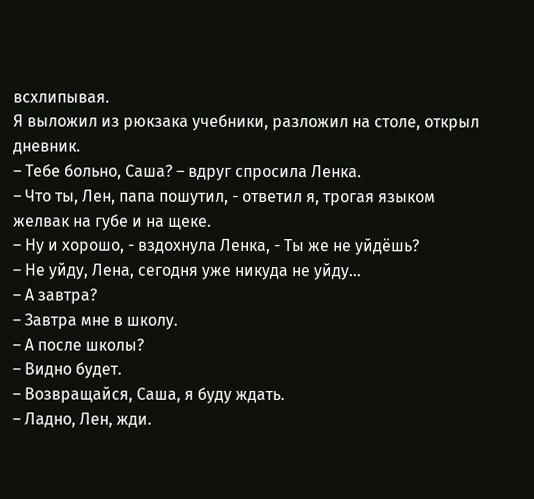всхлипывая.
Я выложил из рюкзака учебники, разложил на столе, открыл дневник.
– Тебе больно, Саша? – вдруг спросила Ленка.
– Что ты, Лен, папа пошутил, - ответил я, трогая языком желвак на губе и на щеке.
– Ну и хорошо, - вздохнула Ленка, - Ты же не уйдёшь?
– Не уйду, Лена, сегодня уже никуда не уйду…
– А завтра?
– Завтра мне в школу.
– А после школы?
– Видно будет.
– Возвращайся, Саша, я буду ждать.
– Ладно, Лен, жди.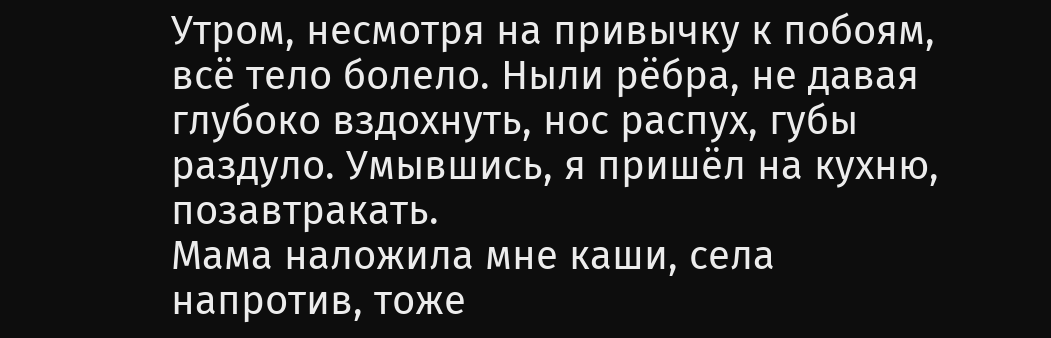Утром, несмотря на привычку к побоям, всё тело болело. Ныли рёбра, не давая глубоко вздохнуть, нос распух, губы раздуло. Умывшись, я пришёл на кухню, позавтракать.
Мама наложила мне каши, села напротив, тоже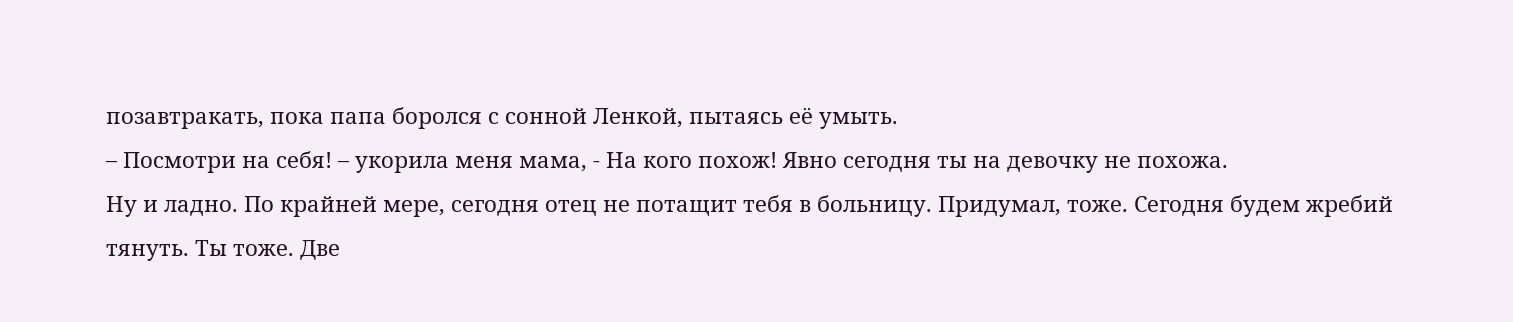позавтракать, пока папа боролся с сонной Ленкой, пытаясь её умыть.
– Посмотри на себя! – укорила меня мама, - На кого похож! Явно сегодня ты на девочку не похожа.
Ну и ладно. По крайней мере, сегодня отец не потащит тебя в больницу. Придумал, тоже. Сегодня будем жребий тянуть. Ты тоже. Две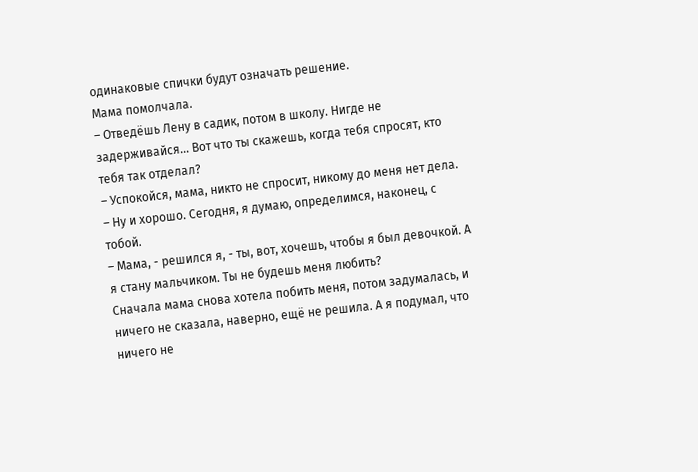одинаковые спички будут означать решение.
Мама помолчала.
– Отведёшь Лену в садик, потом в школу. Нигде не задерживайся... Вот что ты скажешь, когда тебя спросят, кто тебя так отделал?
– Успокойся, мама, никто не спросит, никому до меня нет дела.
– Ну и хорошо. Сегодня, я думаю, определимся, наконец, с тобой.
– Мама, - решился я, - ты, вот, хочешь, чтобы я был девочкой. А я стану мальчиком. Ты не будешь меня любить?
Сначала мама снова хотела побить меня, потом задумалась, и ничего не сказала, наверно, ещё не решила. А я подумал, что ничего не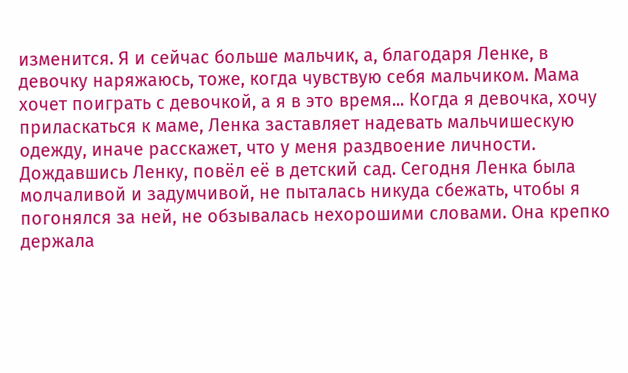изменится. Я и сейчас больше мальчик, а, благодаря Ленке, в девочку наряжаюсь, тоже, когда чувствую себя мальчиком. Мама хочет поиграть с девочкой, а я в это время... Когда я девочка, хочу приласкаться к маме, Ленка заставляет надевать мальчишескую одежду, иначе расскажет, что у меня раздвоение личности.
Дождавшись Ленку, повёл её в детский сад. Сегодня Ленка была молчаливой и задумчивой, не пыталась никуда сбежать, чтобы я погонялся за ней, не обзывалась нехорошими словами. Она крепко держала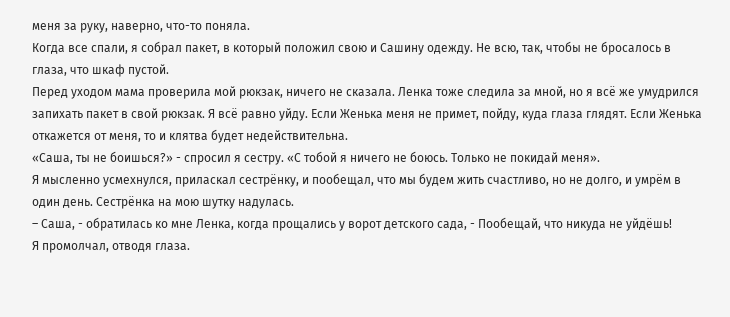меня за руку, наверно, что-то поняла.
Когда все спали, я собрал пакет, в который положил свою и Сашину одежду. Не всю, так, чтобы не бросалось в глаза, что шкаф пустой.
Перед уходом мама проверила мой рюкзак, ничего не сказала. Ленка тоже следила за мной, но я всё же умудрился запихать пакет в свой рюкзак. Я всё равно уйду. Если Женька меня не примет, пойду, куда глаза глядят. Если Женька откажется от меня, то и клятва будет недействительна.
«Саша, ты не боишься?» - спросил я сестру. «С тобой я ничего не боюсь. Только не покидай меня».
Я мысленно усмехнулся, приласкал сестрёнку, и пообещал, что мы будем жить счастливо, но не долго, и умрём в один день. Сестрёнка на мою шутку надулась.
– Саша, - обратилась ко мне Ленка, когда прощались у ворот детского сада, - Пообещай, что никуда не уйдёшь!
Я промолчал, отводя глаза.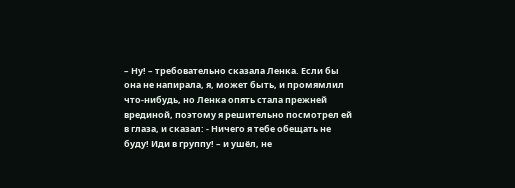– Ну! – требовательно сказала Ленка. Если бы она не напирала, я, может быть, и промямлил что-нибудь, но Ленка опять стала прежней врединой, поэтому я решительно посмотрел ей в глаза, и сказал: - Ничего я тебе обещать не буду! Иди в группу! – и ушёл, не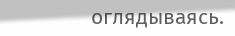оглядываясь.